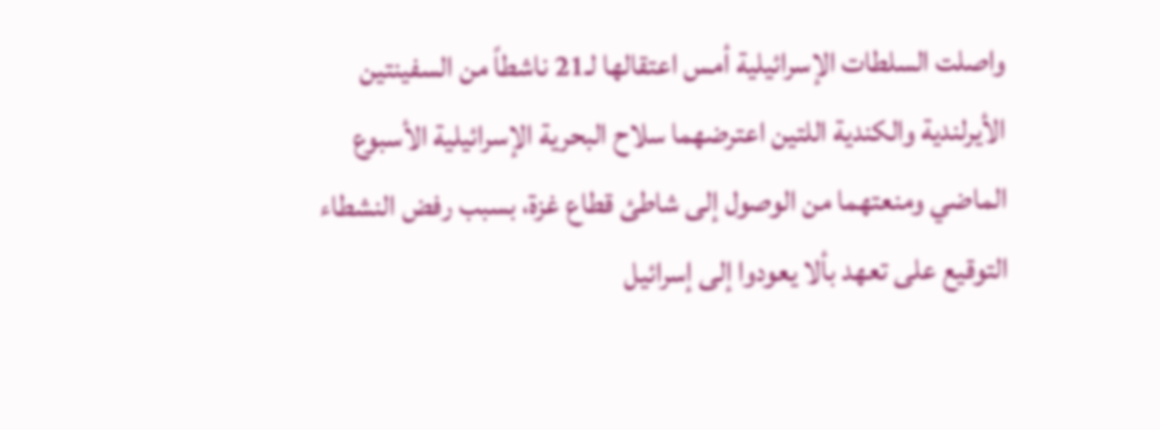واصلت السلطات الإسرائيلية أمس اعتقالها لـ21 ناشطاً من السفينتين الأيرلندية والكندية اللتين اعترضهما سلاح البحرية الإسرائيلية الأسبوع الماضي ومنعتهما من الوصول إلى شاطئ قطاع غزة، بسبب رفض النشطاء التوقيع على تعهد بألا يعودوا إلى إسرائيل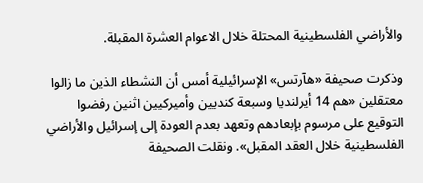والأراضي الفلسطينية المحتلة خلال الاعوام العشرة المقبلة.

وذكرت صحيفة «هآرتس» الإسرائيلية أمس أن النشطاء الذين ما زالوا معتقلين «هم 14 أيرلنديا وسبعة كنديين وأميركيين اثنين رفضوا التوقيع على مرسوم بإبعادهم وتعهد بعدم العودة إلى إسرائيل والأراضي الفلسطينية خلال العقد المقبل». ونقلت الصحيفة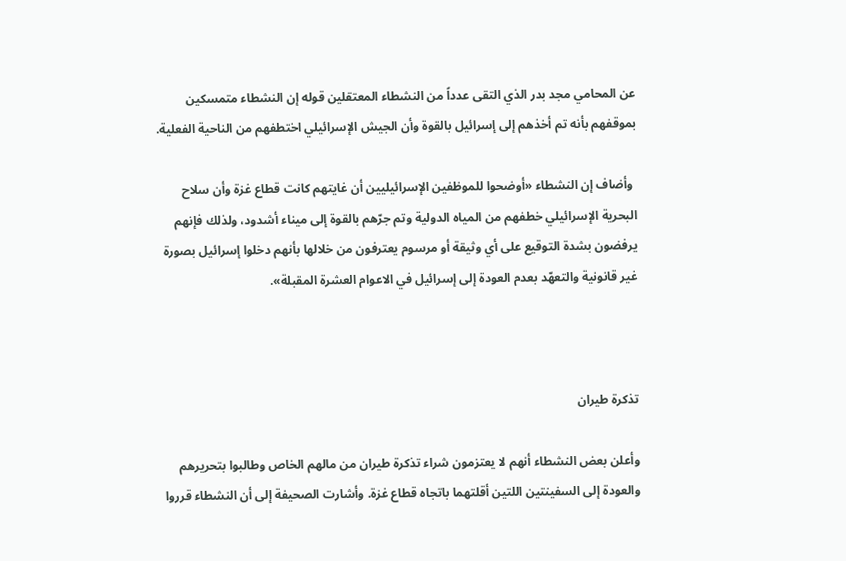عن المحامي مجد بدر الذي التقى عدداً من النشطاء المعتقلين قوله إن النشطاء متمسكين بموقفهم بأنه تم أخذهم إلى إسرائيل بالقوة وأن الجيش الإسرائيلي اختطفهم من الناحية الفعلية.

 وأضاف إن النشطاء «أوضحوا للموظفين الإسرائيليين أن غايتهم كانت قطاع غزة وأن سلاح البحرية الإسرائيلي خطفهم من المياه الدولية وتم جرّهم بالقوة إلى ميناء أشدود، ولذلك فإنهم يرفضون بشدة التوقيع على أي وثيقة أو مرسوم يعترفون من خلالها بأنهم دخلوا إسرائيل بصورة غير قانونية والتعهّد بعدم العودة إلى إسرائيل في الاعوام العشرة المقبلة».



تذكرة طيران

وأعلن بعض النشطاء أنهم لا يعتزمون شراء تذكرة طيران من مالهم الخاص وطالبوا بتحريرهم والعودة إلى السفينتين اللتين أقلتهما باتجاه قطاع غزة. وأشارت الصحيفة إلى أن النشطاء قرروا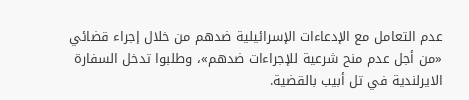عدم التعامل مع الإدعاءات الإسرائيلية ضدهم من خلال إجراء قضائي «من أجل عدم منح شرعية للإجراءات ضدهم»، وطلبوا تدخل السفارة الايرلندية في تل أبيب بالقضية.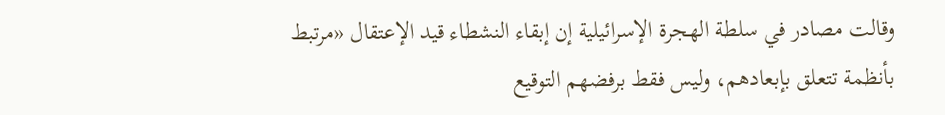وقالت مصادر في سلطة الهجرة الإسرائيلية إن إبقاء النشطاء قيد الإعتقال «مرتبط بأنظمة تتعلق بإبعادهم، وليس فقط برفضهم التوقيع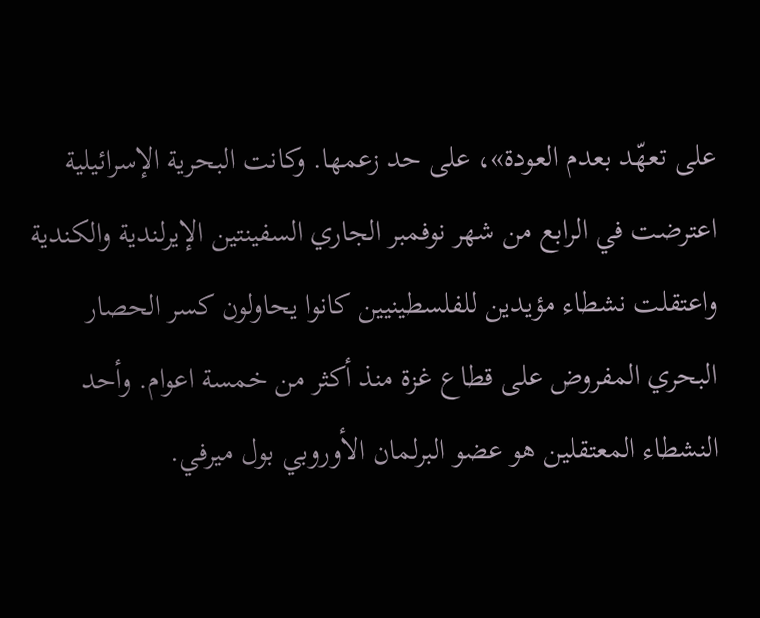على تعهّد بعدم العودة»، على حد زعمها. وكانت البحرية الإسرائيلية اعترضت في الرابع من شهر نوفمبر الجاري السفينتين الإيرلندية والكندية واعتقلت نشطاء مؤيدين للفلسطينيين كانوا يحاولون كسر الحصار البحري المفروض على قطاع غزة منذ أكثر من خمسة اعوام. وأحد النشطاء المعتقلين هو عضو البرلمان الأوروبي بول ميرفي.